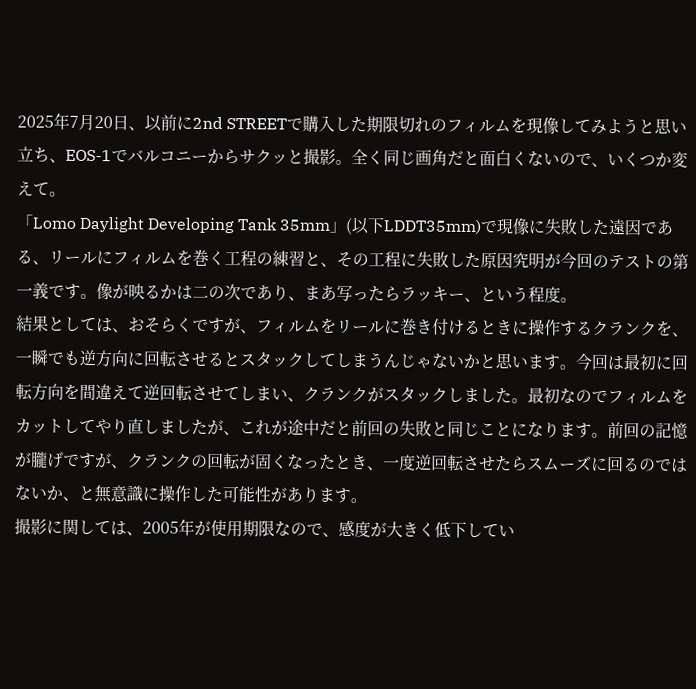2025年7月20日、以前に2nd STREETで購入した期限切れのフィルムを現像してみようと思い立ち、EOS-1でバルコニーからサクッと撮影。全く同じ画角だと面白くないので、いくつか変えて。
「Lomo Daylight Developing Tank 35mm」(以下LDDT35mm)で現像に失敗した遠因である、リールにフィルムを巻く工程の練習と、その工程に失敗した原因究明が今回のテストの第一義です。像が映るかは二の次であり、まあ写ったらラッキー、という程度。
結果としては、おそらくですが、フィルムをリールに巻き付けるときに操作するクランクを、一瞬でも逆方向に回転させるとスタックしてしまうんじゃないかと思います。今回は最初に回転方向を間違えて逆回転させてしまい、クランクがスタックしました。最初なのでフィルムをカットしてやり直しましたが、これが途中だと前回の失敗と同じことになります。前回の記憶が朧げですが、クランクの回転が固くなったとき、一度逆回転させたらスムーズに回るのではないか、と無意識に操作した可能性があります。
撮影に関しては、2005年が使用期限なので、感度が大きく低下してい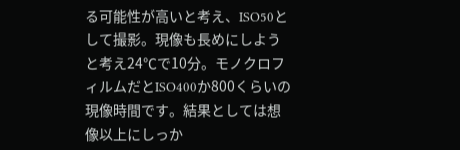る可能性が高いと考え、ISO50として撮影。現像も長めにしようと考え24℃で10分。モノクロフィルムだとISO400か800くらいの現像時間です。結果としては想像以上にしっか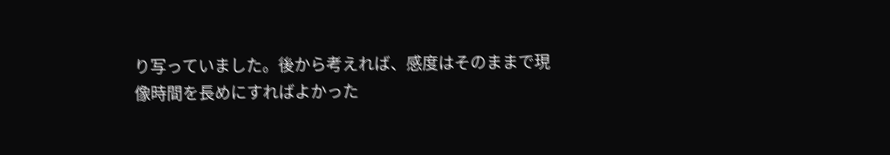り写っていました。後から考えれば、感度はそのままで現像時間を長めにすればよかった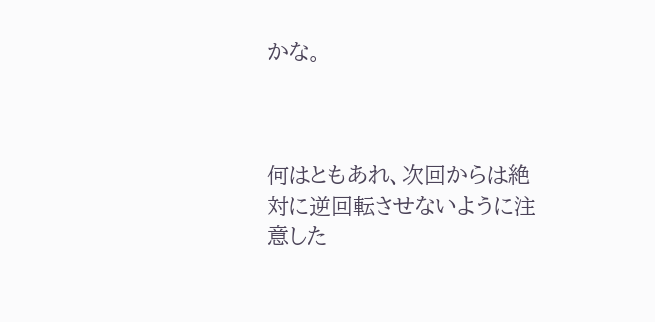かな。



何はともあれ、次回からは絶対に逆回転させないように注意した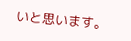いと思います。